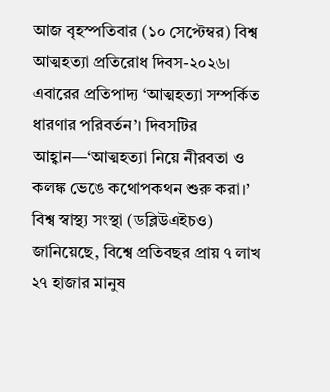আজ বৃহস্পতিবার (১০ সেপ্টেম্বর) বিশ্ব আত্মহত্যা প্রতিরোধ দিবস-২০২৬। এবারের প্রতিপাদ্য ‘আত্মহত্যা সম্পর্কিত ধারণার পরিবর্তন’। দিবসটির আহ্বান—‘আত্মহত্যা নিয়ে নীরবতা ও কলঙ্ক ভেঙে কথোপকথন শুরু করা।’
বিশ্ব স্বাস্থ্য সংস্থা (ডব্লিউএইচও) জানিয়েছে, বিশ্বে প্রতিবছর প্রায় ৭ লাখ ২৭ হাজার মানুষ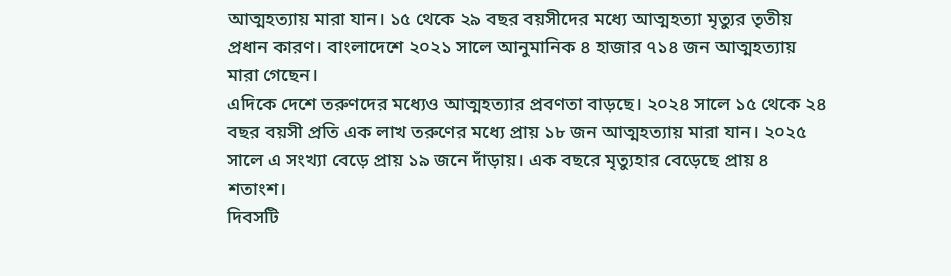আত্মহত্যায় মারা যান। ১৫ থেকে ২৯ বছর বয়সীদের মধ্যে আত্মহত্যা মৃত্যুর তৃতীয় প্রধান কারণ। বাংলাদেশে ২০২১ সালে আনুমানিক ৪ হাজার ৭১৪ জন আত্মহত্যায় মারা গেছেন।
এদিকে দেশে তরুণদের মধ্যেও আত্মহত্যার প্রবণতা বাড়ছে। ২০২৪ সালে ১৫ থেকে ২৪ বছর বয়সী প্রতি এক লাখ তরুণের মধ্যে প্রায় ১৮ জন আত্মহত্যায় মারা যান। ২০২৫ সালে এ সংখ্যা বেড়ে প্রায় ১৯ জনে দাঁড়ায়। এক বছরে মৃত্যুহার বেড়েছে প্রায় ৪ শতাংশ।
দিবসটি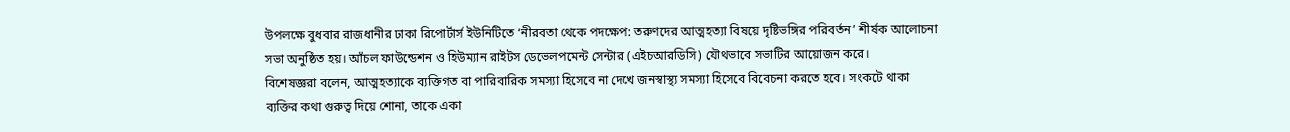উপলক্ষে বুধবার রাজধানীর ঢাকা রিপোর্টার্স ইউনিটিতে ‘নীরবতা থেকে পদক্ষেপ: তরুণদের আত্মহত্যা বিষয়ে দৃষ্টিভঙ্গির পরিবর্তন’ শীর্ষক আলোচনা সভা অনুষ্ঠিত হয়। আঁচল ফাউন্ডেশন ও হিউম্যান রাইটস ডেভেলপমেন্ট সেন্টার (এইচআরডিসি) যৌথভাবে সভাটির আয়োজন করে।
বিশেষজ্ঞরা বলেন, আত্মহত্যাকে ব্যক্তিগত বা পারিবারিক সমস্যা হিসেবে না দেখে জনস্বাস্থ্য সমস্যা হিসেবে বিবেচনা করতে হবে। সংকটে থাকা ব্যক্তির কথা গুরুত্ব দিয়ে শোনা, তাকে একা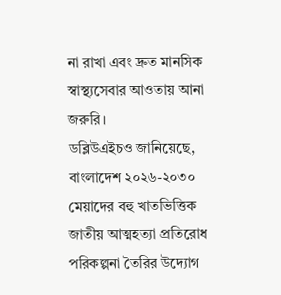না রাখা এবং দ্রুত মানসিক স্বাস্থ্যসেবার আওতায় আনা জরুরি।
ডব্লিউএইচও জানিয়েছে, বাংলাদেশ ২০২৬-২০৩০ মেয়াদের বহু খাতভিত্তিক জাতীয় আত্মহত্যা প্রতিরোধ পরিকল্পনা তৈরির উদ্যোগ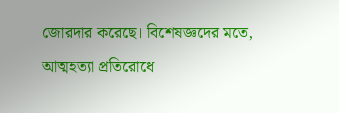জোরদার করেছে। বিশেষজ্ঞদের মতে, আত্মহত্যা প্রতিরোধে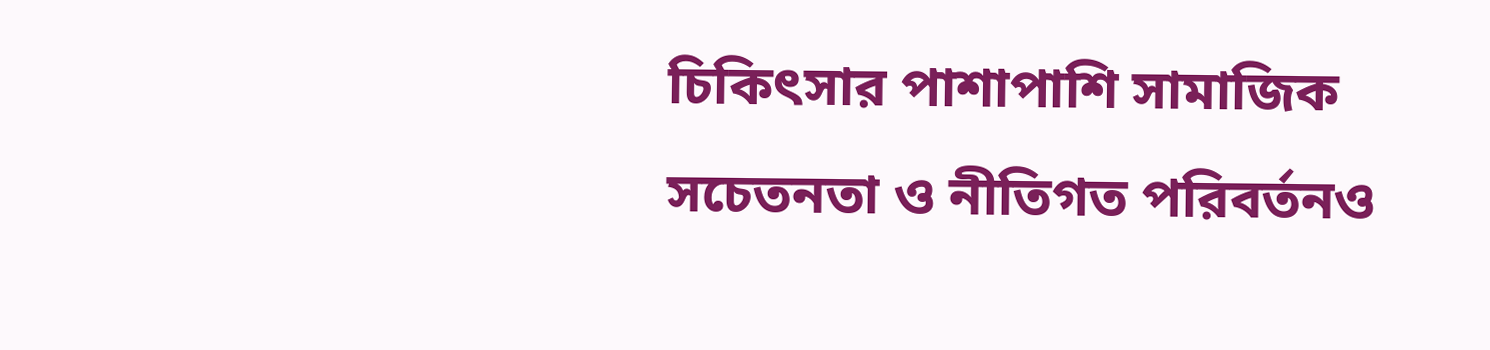চিকিৎসার পাশাপাশি সামাজিক সচেতনতা ও নীতিগত পরিবর্তনও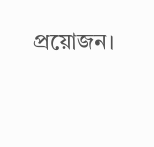প্রয়োজন।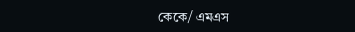কেকে/ এমএস